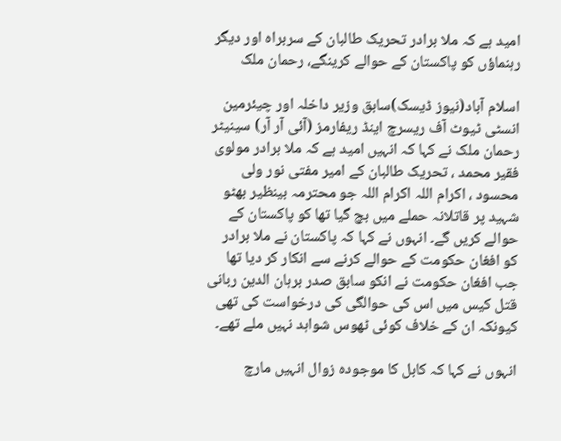امید ہے کہ ملا برادر تحریک طالبان کے سربراہ اور دیگر رہنماؤں کو پاکستان کے حوالے کرینگے، رحمان ملک

اسلام آباد(نیوز ڈیسک)سابق وزیر داخلہ اور چیئرمین انسٹی ٹیوٹ آف ریسرچ اینڈ ریفارمز (آئی آر آر) سینیٹر رحمان ملک نے کہا کہ انہیں امید ہے کہ ملا برادر مولوی فقیر محمد ، تحریک طالبان کے امیر مفتی نور ولی محسود ، اکرام اللہ اکرام اللہ جو محترمہ بینظیر بھٹو شہید پر قاتلانہ حملے میں بچ گیا تھا کو پاکستان کے حوالے کریں گے۔ انہوں نے کہا کہ پاکستان نے ملا برادر کو افغان حکومت کے حوالے کرنے سے انکار کر دیا تھا جب افغان حکومت نے انکو سابق صدر برہان الدین ربانی قتل کیس میں اس کی حوالگی کی درخواست کی تھی کیونکہ ان کے خلاف کوئی ٹھوس شواہد نہیں ملے تھے۔

انہوں نے کہا کہ کابل کا موجودہ زوال انہیں مارچ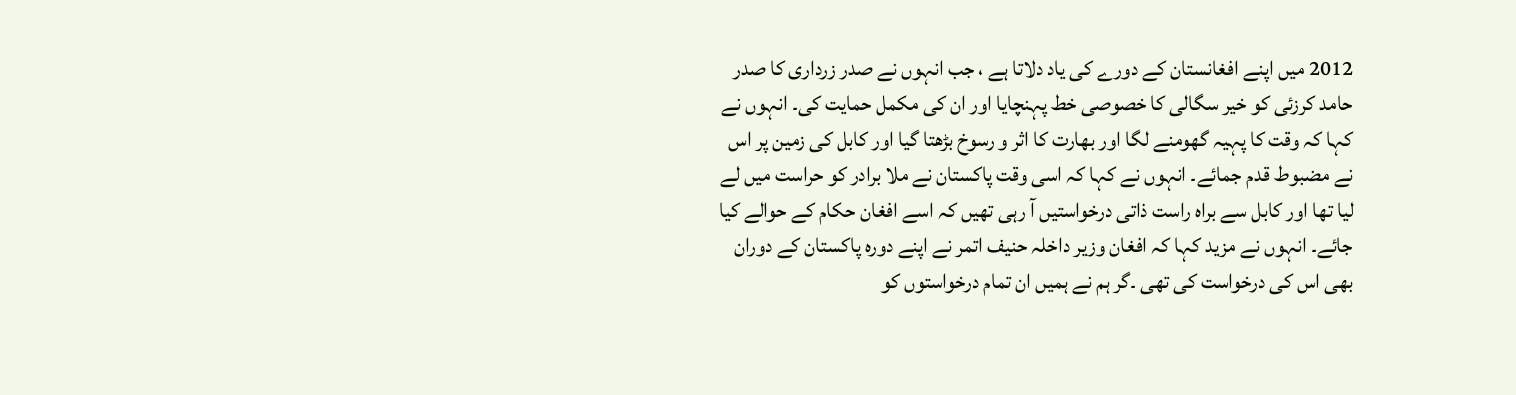2012 میں اپنے افغانستان کے دورے کی یاد دلاتا ہے ، جب انہوں نے صدر زرداری کا صدر حامد کرزئی کو خیر سگالی کا خصوصی خط پہنچایا اور ان کی مکمل حمایت کی۔ انہوں نے کہا کہ وقت کا پہیہ گھومنے لگا اور بھارت کا اثر و رسوخ بڑھتا گیا اور کابل کی زمین پر اس نے مضبوط قدم جمائے۔ انہوں نے کہا کہ اسی وقت پاکستان نے ملا برادر کو حراست میں لے لیا تھا اور کابل سے براہ راست ذاتی درخواستیں آ رہی تھیں کہ اسے افغان حکام کے حوالے کیا جائے۔ انہوں نے مزید کہا کہ افغان وزیر داخلہ حنیف اتمر نے اپنے دورہ پاکستان کے دوران بھی اس کی درخواست کی تھی ۔گر ہم نے ہمیں ان تمام درخواستوں کو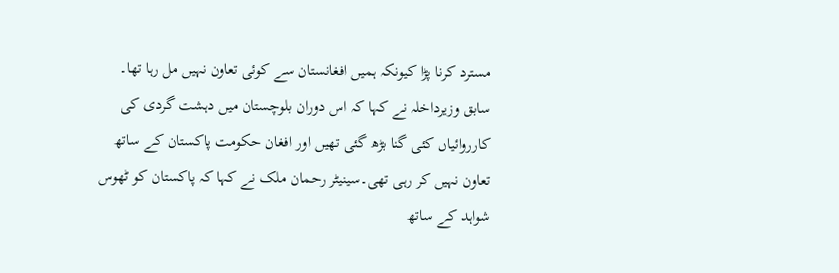مسترد کرنا پڑا کیونکہ ہمیں افغانستان سے کوئی تعاون نہیں مل رہا تھا۔ سابق وزیرداخلہ نے کہا کہ اس دوران بلوچستان میں دہشت گردی کی کارروائیاں کئی گنا بڑھ گئی تھیں اور افغان حکومت پاکستان کے ساتھ تعاون نہیں کر رہی تھی۔سینیٹر رحمان ملک نے کہا کہ پاکستان کو ٹھوس شواہد کے ساتھ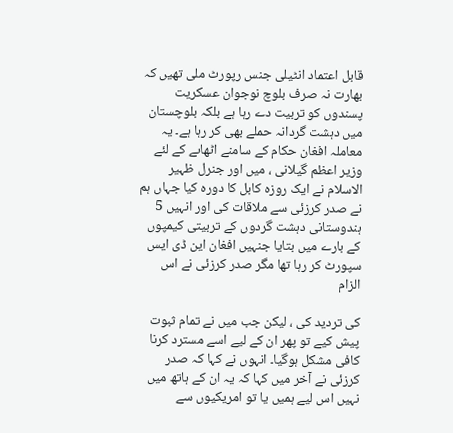قابل اعتماد انٹیلی جنس رپورٹ ملی تھیں کہ بھارت نہ صرف بلوچ نوجوان عسکریت پسندوں کو تربیت دے رہا ہے بلکہ بلوچستان میں دہشت گردانہ حملے بھی کر رہا ہے۔ یہ معاملہ افغان حکام کے سامنے اٹھاںے کے لئے وزیر اعظم گیلانی ، میں اور جنرل ظہیر الاسلام نے ایک روزہ کابل کا دورہ کیا جہاں ہم نے صدر کرزئی سے ملاقات کی اور انہیں 5 ہندوستانی دہشت گردوں کے تربیتی کیمپوں کے بارے میں بتایا جنہیں افغان این ڈی ایس سپورٹ کر رہا تھا مگر صدر کرزئی نے اس الزام

کی تردید کی ، لیکن جب میں نے تمام ثبوت پیش کیے تو پھر ان کے لیے اسے مسترد کرنا کافی مشکل ہوگیا۔ انہوں نے کہا کہ صدر کرزئی نے آخر میں کہا کہ یہ ان کے ہاتھ میں نہیں اس لیے ہمیں یا تو امریکیوں سے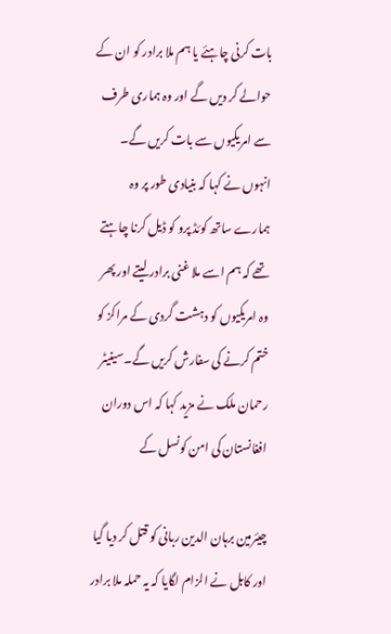بات کرنی چاہئے یا ہم ملا برادر کو ان کے حوالے کر دیں گے اور وہ ہماری طرف سے امریکیوں سے بات کریں گے۔ انہوں نے کہا کہ بنیادی طور پر وہ ہمارے ساتھ کوئڈ پرو کو ڈیل کرنا چاہتے تھے کہ ہم اسے ملا غنی برادر لیتے اور پھر وہ امریکیوں کو دہشت گردی کے مراکز کو ختم کرنے کی سفارش کریں گے۔سینیٹر رحمان ملک نے مزید کہا کہ اس دوران افغانستان کی امن کونسل کے

چیئرمین برہان الدین ربانی کو قتل کر دیا گیا اور کابل نے الزام لگایا کہ یہ حملہ ملا برادر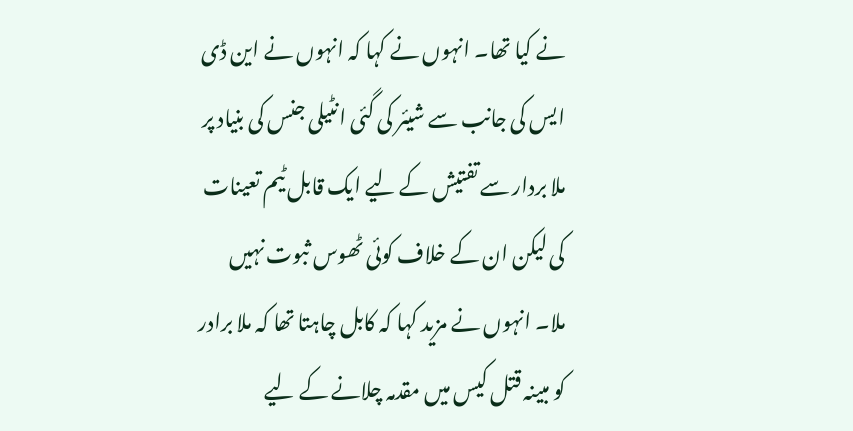نے کیا تھا۔ انہوں نے کہا کہ انہوں نے این ڈی ایس کی جانب سے شیئر کی گئی انٹیلی جنس کی بنیاد پر ملا بردار سے تفتیش کے لیے ایک قابل ٹیم تعینات کی لیکن ان کے خلاف کوئی ٹھوس ثبوت نہیں ملا۔ انہوں نے مزید کہا کہ کابل چاہتا تھا کہ ملا برادر کو مبینہ قتل کیس میں مقدمہ چلانے کے لیے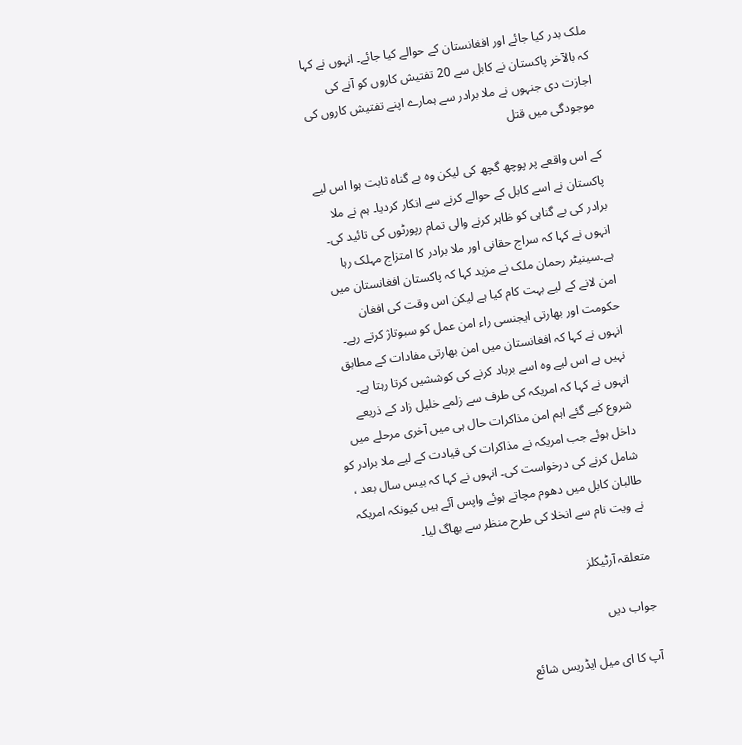ملک بدر کیا جائے اور افغانستان کے حوالے کیا جائے۔ انہوں نے کہا کہ بالآخر پاکستان نے کابل سے 20 تفتیش کاروں کو آنے کی اجازت دی جنہوں نے ملا برادر سے ہمارے اپنے تفتیش کاروں کی موجودگی میں قتل

کے اس واقعے پر پوچھ گچھ کی لیکن وہ بے گناہ ثابت ہوا اس لیے پاکستان نے اسے کابل کے حوالے کرنے سے انکار کردیا۔ ہم نے ملا برادر کی بے گناہی کو ظاہر کرنے والی تمام رپورٹوں کی تائید کی۔ انہوں نے کہا کہ سراج حقانی اور ملا برادر کا امتزاج مہلک رہا ہے۔سینیٹر رحمان ملک نے مزید کہا کہ پاکستان افغانستان میں امن لانے کے لیے بہت کام کیا ہے لیکن اس وقت کی افغان حکومت اور بھارتی ایجنسی راء امن عمل کو سبوتاژ کرتے رہے۔ انہوں نے کہا کہ افغانستان میں امن بھارتی مفادات کے مطابق نہیں ہے اس لیے وہ اسے برباد کرنے کی کوششیں کرتا رہتا ہے۔ انہوں نے کہا کہ امریکہ کی طرف سے زلمے خلیل زاد کے ذریعے شروع کیے گئے اہم امن مذاکرات حال ہی میں آخری مرحلے میں داخل ہوئے جب امریکہ نے مذاکرات کی قیادت کے لیے ملا برادر کو شامل کرنے کی درخواست کی۔ انہوں نے کہا کہ بیس سال بعد ، طالبان کابل میں دھوم مچاتے ہوئے واپس آئے ہیں کیونکہ امریکہ نے ویت نام سے انخلا کی طرح منظر سے بھاگ لیا۔

متعلقہ آرٹیکلز

جواب دیں

آپ کا ای میل ایڈریس شائع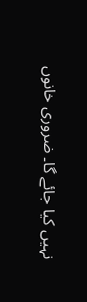نہیں کیا جائے گا۔ ضروری خانوں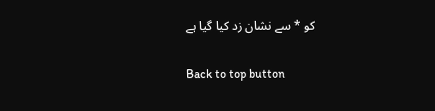کو * سے نشان زد کیا گیا ہے

Back to top button